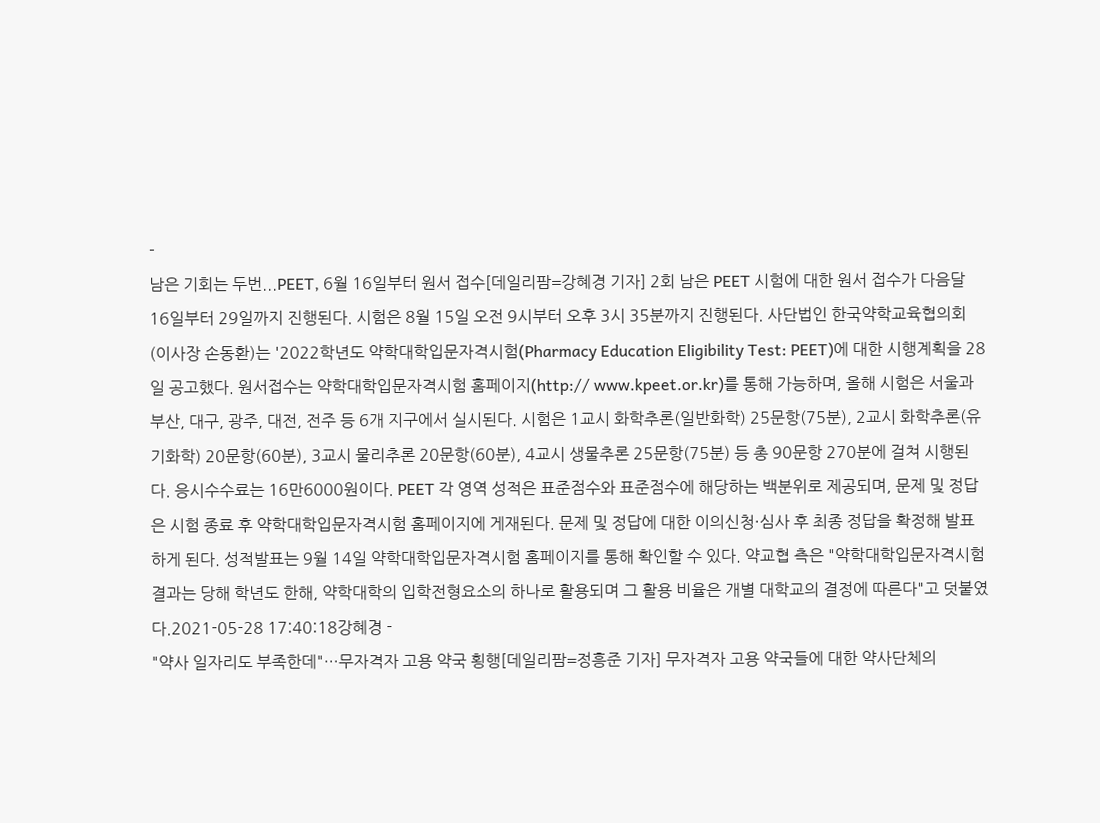-
남은 기회는 두번...PEET, 6월 16일부터 원서 접수[데일리팜=강혜경 기자] 2회 남은 PEET 시험에 대한 원서 접수가 다음달 16일부터 29일까지 진행된다. 시험은 8월 15일 오전 9시부터 오후 3시 35분까지 진행된다. 사단법인 한국약학교육협의회(이사장 손동환)는 '2022학년도 약학대학입문자격시험(Pharmacy Education Eligibility Test: PEET)에 대한 시행계획을 28일 공고했다. 원서접수는 약학대학입문자격시험 홈페이지(http:// www.kpeet.or.kr)를 통해 가능하며, 올해 시험은 서울과 부산, 대구, 광주, 대전, 전주 등 6개 지구에서 실시된다. 시험은 1교시 화학추론(일반화학) 25문항(75분), 2교시 화학추론(유기화학) 20문항(60분), 3교시 물리추론 20문항(60분), 4교시 생물추론 25문항(75분) 등 총 90문항 270분에 걸쳐 시행된다. 응시수수료는 16만6000원이다. PEET 각 영역 성적은 표준점수와 표준점수에 해당하는 백분위로 제공되며, 문제 및 정답은 시험 종료 후 약학대학입문자격시험 홈페이지에 게재된다. 문제 및 정답에 대한 이의신청·심사 후 최종 정답을 확정해 발표하게 된다. 성적발표는 9월 14일 약학대학입문자격시험 홈페이지를 통해 확인할 수 있다. 약교협 측은 "약학대학입문자격시험 결과는 당해 학년도 한해, 약학대학의 입학전형요소의 하나로 활용되며 그 활용 비율은 개별 대학교의 결정에 따른다"고 덧붙였다.2021-05-28 17:40:18강혜경 -
"약사 일자리도 부족한데"…무자격자 고용 약국 횡행[데일리팜=정흥준 기자] 무자격자 고용 약국들에 대한 약사단체의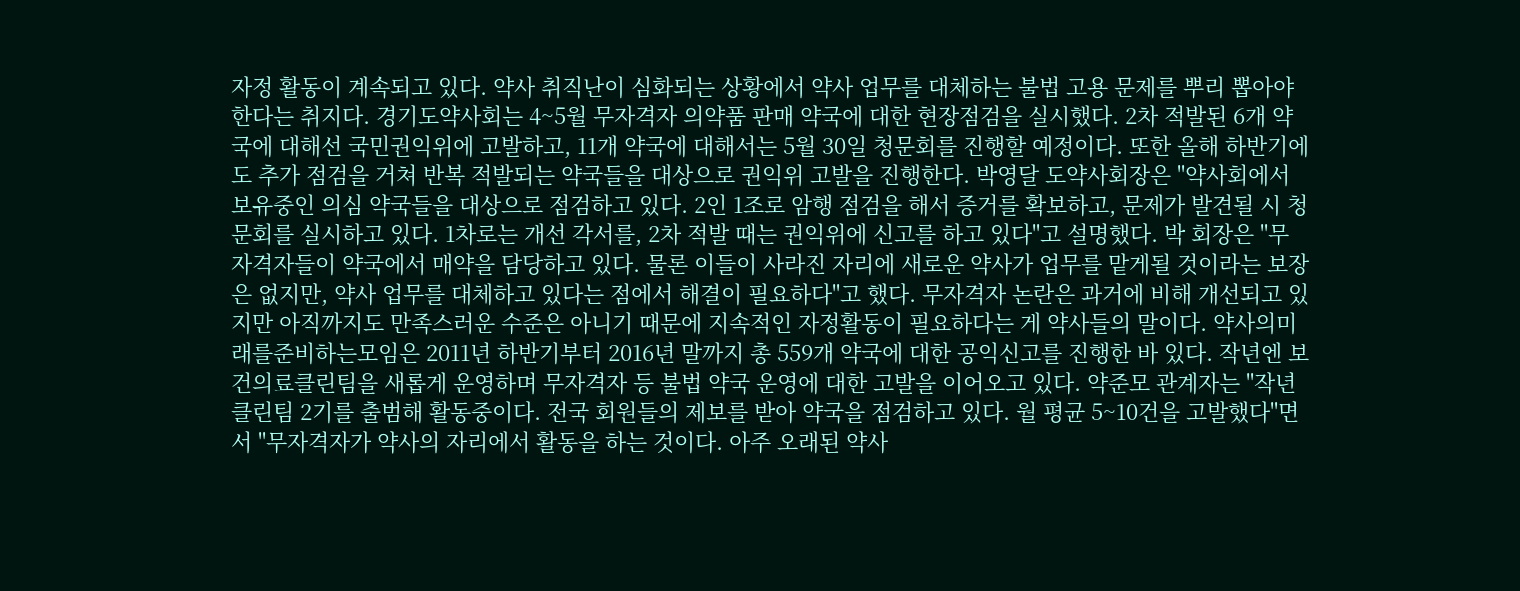자정 활동이 계속되고 있다. 약사 취직난이 심화되는 상황에서 약사 업무를 대체하는 불법 고용 문제를 뿌리 뽑아야 한다는 취지다. 경기도약사회는 4~5월 무자격자 의약품 판매 약국에 대한 현장점검을 실시했다. 2차 적발된 6개 약국에 대해선 국민권익위에 고발하고, 11개 약국에 대해서는 5월 30일 청문회를 진행할 예정이다. 또한 올해 하반기에도 추가 점검을 거쳐 반복 적발되는 약국들을 대상으로 권익위 고발을 진행한다. 박영달 도약사회장은 "약사회에서 보유중인 의심 약국들을 대상으로 점검하고 있다. 2인 1조로 암행 점검을 해서 증거를 확보하고, 문제가 발견될 시 청문회를 실시하고 있다. 1차로는 개선 각서를, 2차 적발 때는 권익위에 신고를 하고 있다"고 설명했다. 박 회장은 "무자격자들이 약국에서 매약을 담당하고 있다. 물론 이들이 사라진 자리에 새로운 약사가 업무를 맡게될 것이라는 보장은 없지만, 약사 업무를 대체하고 있다는 점에서 해결이 필요하다"고 했다. 무자격자 논란은 과거에 비해 개선되고 있지만 아직까지도 만족스러운 수준은 아니기 때문에 지속적인 자정활동이 필요하다는 게 약사들의 말이다. 약사의미래를준비하는모임은 2011년 하반기부터 2016년 말까지 총 559개 약국에 대한 공익신고를 진행한 바 있다. 작년엔 보건의료클린팀을 새롭게 운영하며 무자격자 등 불법 약국 운영에 대한 고발을 이어오고 있다. 약준모 관계자는 "작년 클린팀 2기를 출범해 활동중이다. 전국 회원들의 제보를 받아 약국을 점검하고 있다. 월 평균 5~10건을 고발했다"면서 "무자격자가 약사의 자리에서 활동을 하는 것이다. 아주 오래된 약사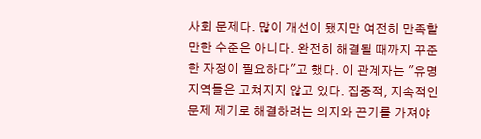사회 문제다. 많이 개선이 됐지만 여전히 만족할 만한 수준은 아니다. 완전히 해결될 때까지 꾸준한 자정이 필요하다"고 했다. 이 관계자는 "유명 지역들은 고쳐지지 않고 있다. 집중적, 지속적인 문제 제기로 해결하려는 의지와 끈기를 가져야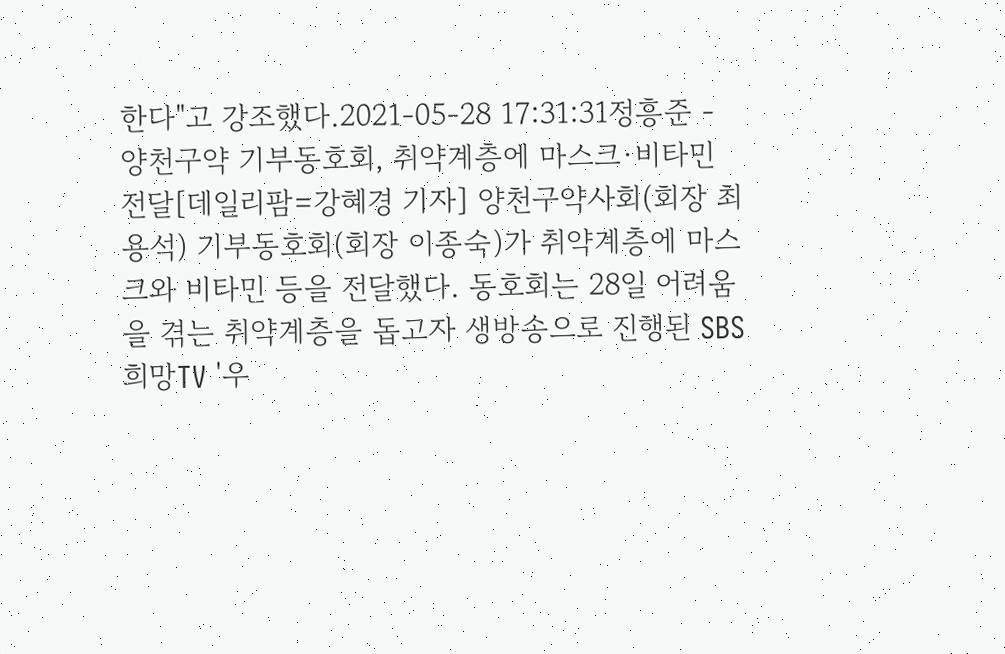한다"고 강조했다.2021-05-28 17:31:31정흥준 -
양천구약 기부동호회, 취약계층에 마스크·비타민 전달[데일리팜=강혜경 기자] 양천구약사회(회장 최용석) 기부동호회(회장 이종숙)가 취약계층에 마스크와 비타민 등을 전달했다. 동호회는 28일 어려움을 겪는 취약계층을 돕고자 생방송으로 진행된 SBS 희망TV '우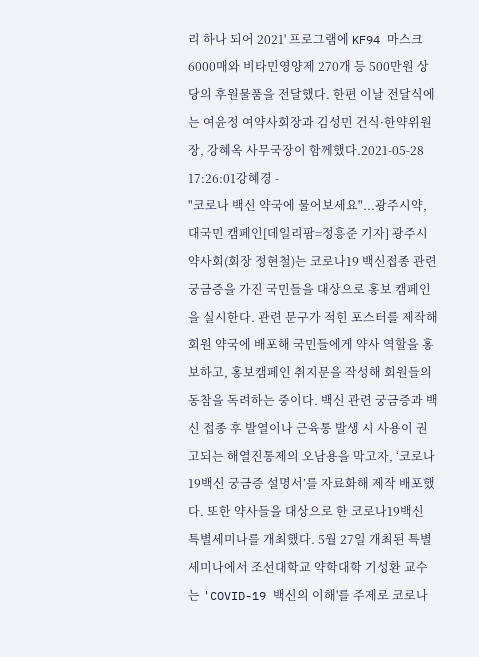리 하나 되어 2021' 프로그램에 KF94 마스크 6000매와 비타민영양제 270개 등 500만원 상당의 후원물품을 전달했다. 한편 이날 전달식에는 여윤정 여약사회장과 김성민 건식·한약위원장, 강혜옥 사무국장이 함께했다.2021-05-28 17:26:01강혜경 -
"코로나 백신 약국에 물어보세요"...광주시약, 대국민 캠페인[데일리팜=정흥준 기자] 광주시약사회(회장 정현철)는 코로나19 백신접종 관련 궁금증을 가진 국민들을 대상으로 홍보 캠페인을 실시한다. 관련 문구가 적힌 포스터를 제작해 회원 약국에 배포해 국민들에게 약사 역할을 홍보하고, 홍보캠페인 취지문을 작성해 회원들의 동참을 독려하는 중이다. 백신 관련 궁금증과 백신 접종 후 발열이나 근육통 발생 시 사용이 권고되는 해열진통제의 오남용을 막고자, ‘코로나19백신 궁금증 설명서’를 자료화해 제작 배포했다. 또한 약사들을 대상으로 한 코로나19백신 특별세미나를 개최했다. 5월 27일 개최된 특별세미나에서 조선대학교 약학대학 기성환 교수는 'COVID-19 백신의 이해'를 주제로 코로나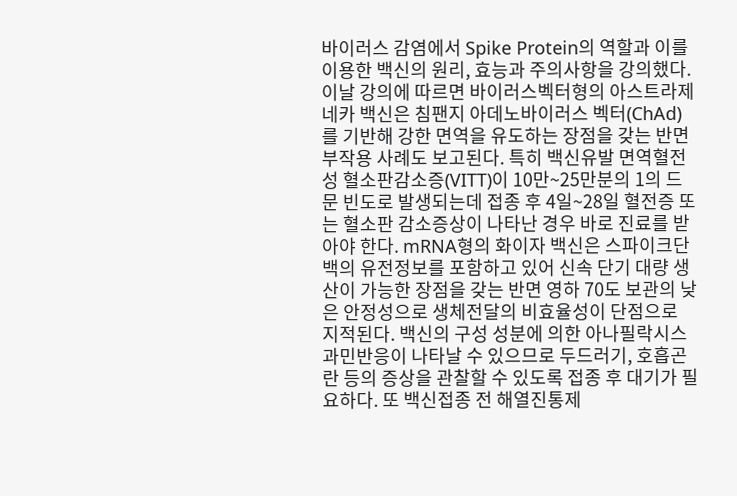바이러스 감염에서 Spike Protein의 역할과 이를 이용한 백신의 원리, 효능과 주의사항을 강의했다. 이날 강의에 따르면 바이러스벡터형의 아스트라제네카 백신은 침팬지 아데노바이러스 벡터(ChAd)를 기반해 강한 면역을 유도하는 장점을 갖는 반면 부작용 사례도 보고된다. 특히 백신유발 면역혈전성 혈소판감소증(VITT)이 10만~25만분의 1의 드문 빈도로 발생되는데 접종 후 4일~28일 혈전증 또는 혈소판 감소증상이 나타난 경우 바로 진료를 받아야 한다. mRNA형의 화이자 백신은 스파이크단백의 유전정보를 포함하고 있어 신속 단기 대량 생산이 가능한 장점을 갖는 반면 영하 70도 보관의 낮은 안정성으로 생체전달의 비효율성이 단점으로 지적된다. 백신의 구성 성분에 의한 아나필락시스 과민반응이 나타날 수 있으므로 두드러기, 호흡곤란 등의 증상을 관찰할 수 있도록 접종 후 대기가 필요하다. 또 백신접종 전 해열진통제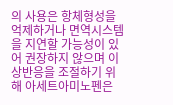의 사용은 항체형성을 억제하거나 면역시스템을 지연할 가능성이 있어 권장하지 않으며 이상반응을 조절하기 위해 아세트아미노펜은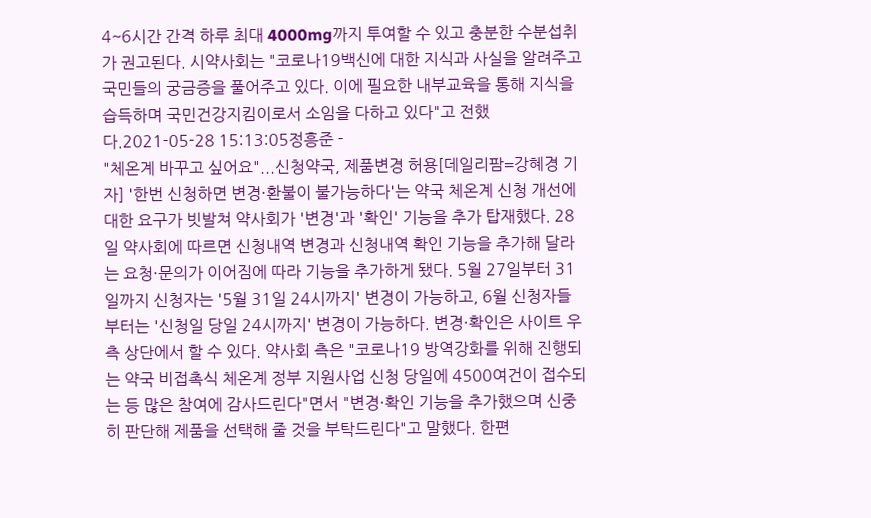4~6시간 간격 하루 최대 4000mg까지 투여할 수 있고 충분한 수분섭취가 권고된다. 시약사회는 "코로나19백신에 대한 지식과 사실을 알려주고 국민들의 궁금증을 풀어주고 있다. 이에 필요한 내부교육을 통해 지식을 습득하며 국민건강지킴이로서 소임을 다하고 있다"고 전했다.2021-05-28 15:13:05정흥준 -
"체온계 바꾸고 싶어요"...신청약국, 제품변경 허용[데일리팜=강혜경 기자] '한번 신청하면 변경·환불이 불가능하다'는 약국 체온계 신청 개선에 대한 요구가 빗발쳐 약사회가 '변경'과 '확인' 기능을 추가 탑재했다. 28일 약사회에 따르면 신청내역 변경과 신청내역 확인 기능을 추가해 달라는 요청·문의가 이어짐에 따라 기능을 추가하게 됐다. 5월 27일부터 31일까지 신청자는 '5월 31일 24시까지' 변경이 가능하고, 6월 신청자들 부터는 '신청일 당일 24시까지' 변경이 가능하다. 변경·확인은 사이트 우측 상단에서 할 수 있다. 약사회 측은 "코로나19 방역강화를 위해 진행되는 약국 비접촉식 체온계 정부 지원사업 신청 당일에 4500여건이 접수되는 등 많은 참여에 감사드린다"면서 "변경·확인 기능을 추가했으며 신중히 판단해 제품을 선택해 줄 것을 부탁드린다"고 말했다. 한편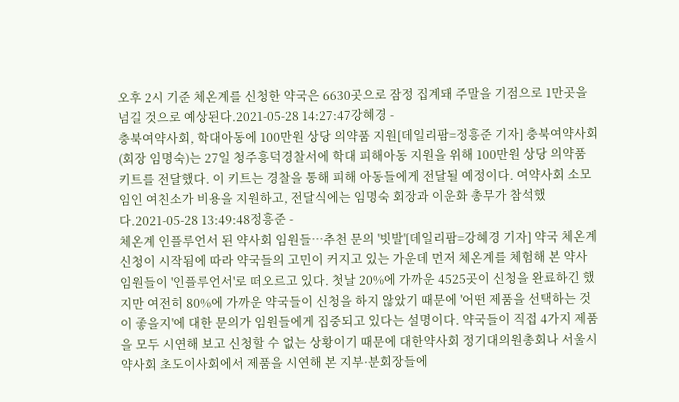오후 2시 기준 체온계를 신청한 약국은 6630곳으로 잠정 집계돼 주말을 기점으로 1만곳을 넘길 것으로 예상된다.2021-05-28 14:27:47강혜경 -
충북여약사회, 학대아동에 100만원 상당 의약품 지원[데일리팜=정흥준 기자] 충북여약사회(회장 임명숙)는 27일 청주흥덕경찰서에 학대 피해아동 지원을 위해 100만원 상당 의약품 키트를 전달했다. 이 키트는 경찰을 통해 피해 아동들에게 전달될 예정이다. 여약사회 소모임인 여친소가 비용을 지원하고, 전달식에는 임명숙 회장과 이운화 총무가 참석했다.2021-05-28 13:49:48정흥준 -
체온계 인플루언서 된 약사회 임원들…추천 문의 '빗발'[데일리팜=강혜경 기자] 약국 체온계 신청이 시작됨에 따라 약국들의 고민이 커지고 있는 가운데 먼저 체온계를 체험해 본 약사 임원들이 '인플루언서'로 떠오르고 있다. 첫날 20%에 가까운 4525곳이 신청을 완료하긴 했지만 여전히 80%에 가까운 약국들이 신청을 하지 않았기 때문에 '어떤 제품을 선택하는 것이 좋을지'에 대한 문의가 임원들에게 집중되고 있다는 설명이다. 약국들이 직접 4가지 제품을 모두 시연해 보고 신청할 수 없는 상황이기 때문에 대한약사회 정기대의원총회나 서울시약사회 초도이사회에서 제품을 시연해 본 지부·분회장들에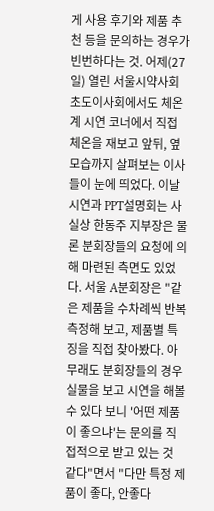게 사용 후기와 제품 추천 등을 문의하는 경우가 빈번하다는 것. 어제(27일) 열린 서울시약사회 초도이사회에서도 체온계 시연 코너에서 직접 체온을 재보고 앞뒤, 옆 모습까지 살펴보는 이사들이 눈에 띄었다. 이날 시연과 PPT설명회는 사실상 한동주 지부장은 물론 분회장들의 요청에 의해 마련된 측면도 있었다. 서울 A분회장은 "같은 제품을 수차례씩 반복 측정해 보고, 제품별 특징을 직접 찾아봤다. 아무래도 분회장들의 경우 실물을 보고 시연을 해볼 수 있다 보니 '어떤 제품이 좋으냐'는 문의를 직접적으로 받고 있는 것 같다"면서 "다만 특정 제품이 좋다, 안좋다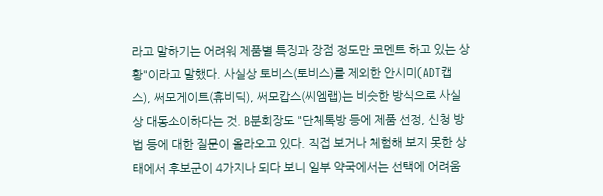라고 말하기는 어려워 제품별 특징과 장점 정도만 코멘트 하고 있는 상황"이라고 말했다. 사실상 토비스(토비스)를 제외한 안시미(ADT캡스), 써모게이트(휴비딕), 써모캅스(씨엠랩)는 비슷한 방식으로 사실상 대동소이하다는 것. B분회장도 "단체톡방 등에 제품 선정, 신청 방법 등에 대한 질문이 올라오고 있다. 직접 보거나 체험해 보지 못한 상태에서 후보군이 4가지나 되다 보니 일부 약국에서는 선택에 어려움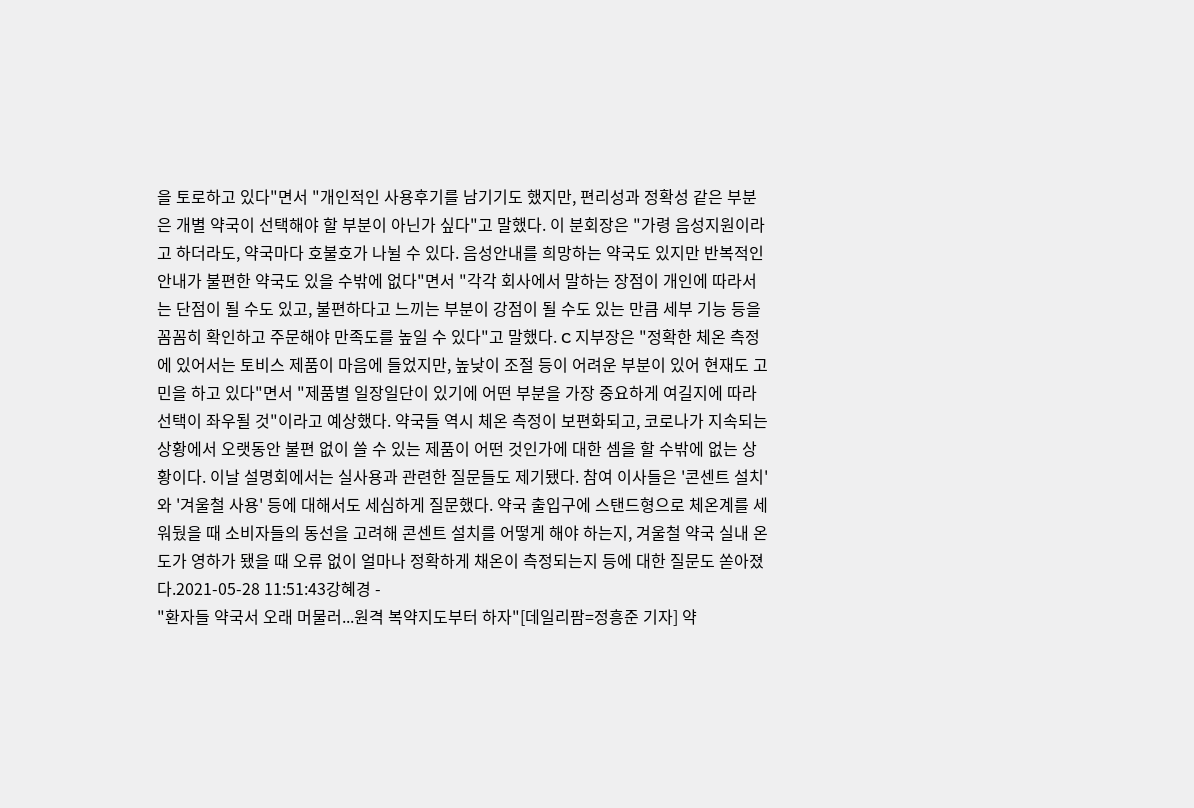을 토로하고 있다"면서 "개인적인 사용후기를 남기기도 했지만, 편리성과 정확성 같은 부분은 개별 약국이 선택해야 할 부분이 아닌가 싶다"고 말했다. 이 분회장은 "가령 음성지원이라고 하더라도, 약국마다 호불호가 나뉠 수 있다. 음성안내를 희망하는 약국도 있지만 반복적인 안내가 불편한 약국도 있을 수밖에 없다"면서 "각각 회사에서 말하는 장점이 개인에 따라서는 단점이 될 수도 있고, 불편하다고 느끼는 부분이 강점이 될 수도 있는 만큼 세부 기능 등을 꼼꼼히 확인하고 주문해야 만족도를 높일 수 있다"고 말했다. C 지부장은 "정확한 체온 측정에 있어서는 토비스 제품이 마음에 들었지만, 높낮이 조절 등이 어려운 부분이 있어 현재도 고민을 하고 있다"면서 "제품별 일장일단이 있기에 어떤 부분을 가장 중요하게 여길지에 따라 선택이 좌우될 것"이라고 예상했다. 약국들 역시 체온 측정이 보편화되고, 코로나가 지속되는 상황에서 오랫동안 불편 없이 쓸 수 있는 제품이 어떤 것인가에 대한 셈을 할 수밖에 없는 상황이다. 이날 설명회에서는 실사용과 관련한 질문들도 제기됐다. 참여 이사들은 '콘센트 설치'와 '겨울철 사용' 등에 대해서도 세심하게 질문했다. 약국 출입구에 스탠드형으로 체온계를 세워뒀을 때 소비자들의 동선을 고려해 콘센트 설치를 어떻게 해야 하는지, 겨울철 약국 실내 온도가 영하가 됐을 때 오류 없이 얼마나 정확하게 채온이 측정되는지 등에 대한 질문도 쏟아졌다.2021-05-28 11:51:43강혜경 -
"환자들 약국서 오래 머물러...원격 복약지도부터 하자"[데일리팜=정흥준 기자] 약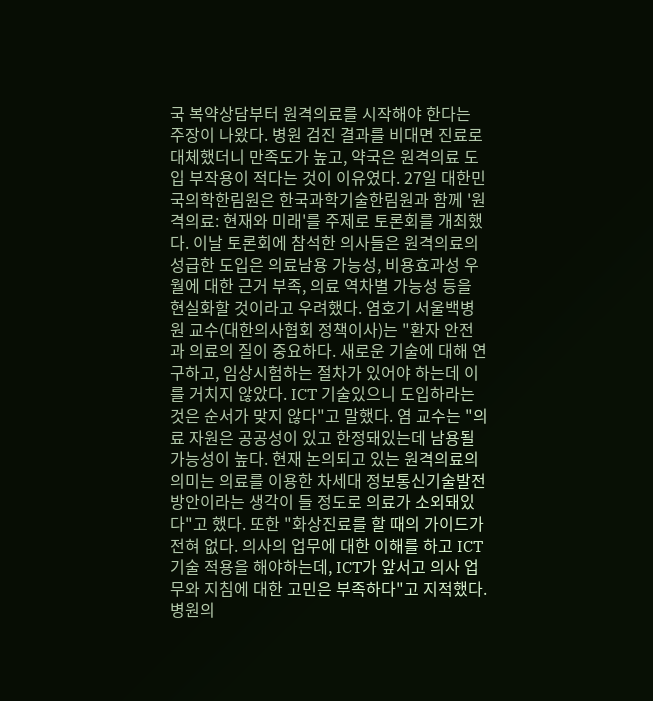국 복약상담부터 원격의료를 시작해야 한다는 주장이 나왔다. 병원 검진 결과를 비대면 진료로 대체했더니 만족도가 높고, 약국은 원격의료 도입 부작용이 적다는 것이 이유였다. 27일 대한민국의학한림원은 한국과학기술한림원과 함께 '원격의료: 현재와 미래'를 주제로 토론회를 개최했다. 이날 토론회에 참석한 의사들은 원격의료의 성급한 도입은 의료남용 가능성, 비용효과성 우월에 대한 근거 부족, 의료 역차별 가능성 등을 현실화할 것이라고 우려했다. 염호기 서울백병원 교수(대한의사협회 정책이사)는 "환자 안전과 의료의 질이 중요하다. 새로운 기술에 대해 연구하고, 임상시험하는 절차가 있어야 하는데 이를 거치지 않았다. ICT 기술있으니 도입하라는 것은 순서가 맞지 않다"고 말했다. 염 교수는 "의료 자원은 공공성이 있고 한정돼있는데 남용될 가능성이 높다. 현재 논의되고 있는 원격의료의 의미는 의료를 이용한 차세대 정보통신기술발전 방안이라는 생각이 들 정도로 의료가 소외돼있다"고 했다. 또한 "화상진료를 할 때의 가이드가 전혀 없다. 의사의 업무에 대한 이해를 하고 ICT기술 적용을 해야하는데, ICT가 앞서고 의사 업무와 지침에 대한 고민은 부족하다"고 지적했다. 병원의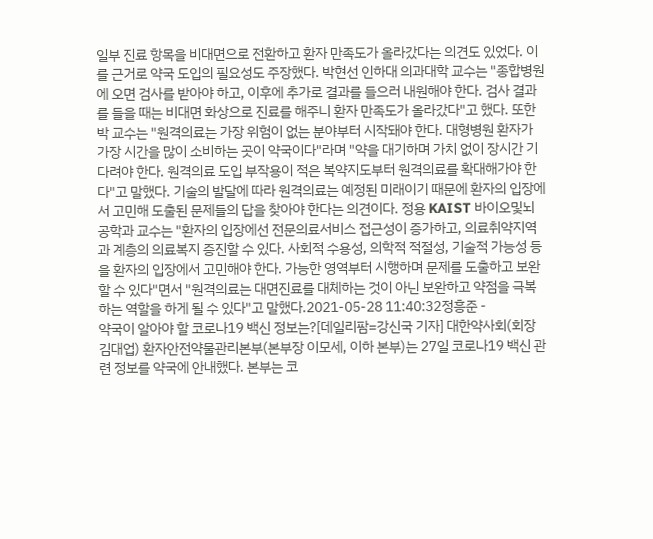일부 진료 항목을 비대면으로 전환하고 환자 만족도가 올라갔다는 의견도 있었다. 이를 근거로 약국 도입의 필요성도 주장했다. 박현선 인하대 의과대학 교수는 "종합병원에 오면 검사를 받아야 하고, 이후에 추가로 결과를 들으러 내원해야 한다. 검사 결과를 들을 때는 비대면 화상으로 진료를 해주니 환자 만족도가 올라갔다"고 했다. 또한 박 교수는 "원격의료는 가장 위험이 없는 분야부터 시작돼야 한다. 대형병원 환자가 가장 시간을 많이 소비하는 곳이 약국이다"라며 "약을 대기하며 가치 없이 장시간 기다려야 한다. 원격의료 도입 부작용이 적은 복약지도부터 원격의료를 확대해가야 한다"고 말했다. 기술의 발달에 따라 원격의료는 예정된 미래이기 때문에 환자의 입장에서 고민해 도출된 문제들의 답을 찾아야 한다는 의견이다. 정용 KAIST 바이오및뇌공학과 교수는 "환자의 입장에선 전문의료서비스 접근성이 증가하고, 의료취약지역과 계층의 의료복지 증진할 수 있다. 사회적 수용성, 의학적 적절성, 기술적 가능성 등을 환자의 입장에서 고민해야 한다. 가능한 영역부터 시행하며 문제를 도출하고 보완할 수 있다"면서 "원격의료는 대면진료를 대체하는 것이 아닌 보완하고 약점을 극복하는 역할을 하게 될 수 있다"고 말했다.2021-05-28 11:40:32정흥준 -
약국이 알아야 할 코로나19 백신 정보는?[데일리팜=강신국 기자] 대한약사회(회장 김대업) 환자안전약물관리본부(본부장 이모세, 이하 본부)는 27일 코로나19 백신 관련 정보를 약국에 안내했다. 본부는 코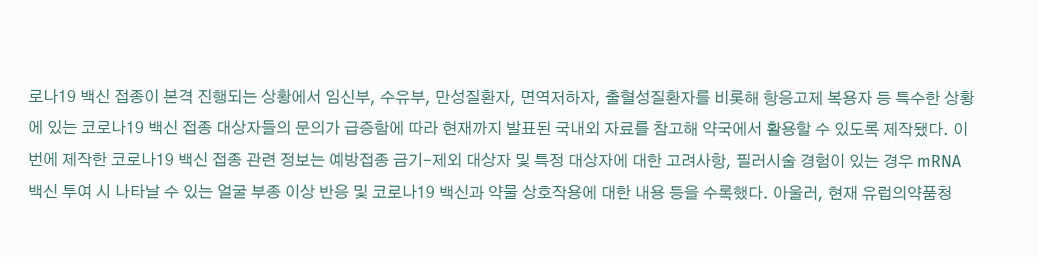로나19 백신 접종이 본격 진행되는 상황에서 임신부, 수유부, 만성질환자, 면역저하자, 출혈성질환자를 비롯해 항응고제 복용자 등 특수한 상황에 있는 코로나19 백신 접종 대상자들의 문의가 급증함에 따라 현재까지 발표된 국내외 자료를 참고해 약국에서 활용할 수 있도록 제작됐다. 이번에 제작한 코로나19 백신 접종 관련 정보는 예방접종 금기-제외 대상자 및 특정 대상자에 대한 고려사항, 필러시술 경험이 있는 경우 mRNA 백신 투여 시 나타날 수 있는 얼굴 부종 이상 반응 및 코로나19 백신과 약물 상호작용에 대한 내용 등을 수록했다. 아울러, 현재 유럽의약품청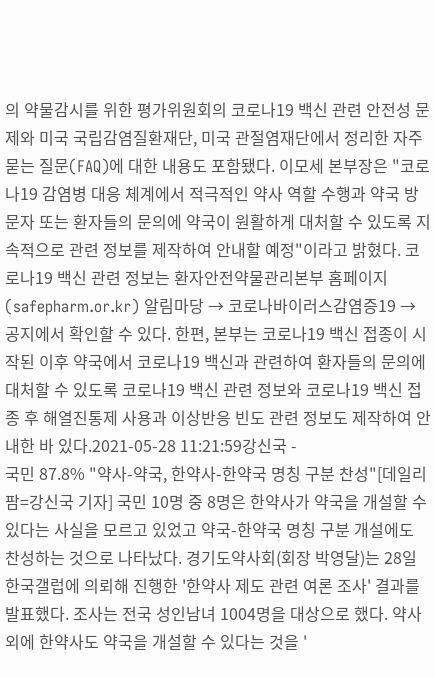의 약물감시를 위한 평가위원회의 코로나19 백신 관련 안전성 문제와 미국 국립감염질환재단, 미국 관절염재단에서 정리한 자주묻는 질문(FAQ)에 대한 내용도 포함됐다. 이모세 본부장은 "코로나19 감염병 대응 체계에서 적극적인 약사 역할 수행과 약국 방문자 또는 환자들의 문의에 약국이 원활하게 대처할 수 있도록 지속적으로 관련 정보를 제작하여 안내할 예정"이라고 밝혔다. 코로나19 백신 관련 정보는 환자안전약물관리본부 홈페이지(safepharm.or.kr) 알림마당 → 코로나바이러스감염증19 → 공지에서 확인할 수 있다. 한편, 본부는 코로나19 백신 접종이 시작된 이후 약국에서 코로나19 백신과 관련하여 환자들의 문의에 대처할 수 있도록 코로나19 백신 관련 정보와 코로나19 백신 접종 후 해열진통제 사용과 이상반응 빈도 관련 정보도 제작하여 안내한 바 있다.2021-05-28 11:21:59강신국 -
국민 87.8% "약사-약국, 한약사-한약국 명칭 구분 찬성"[데일리팜=강신국 기자] 국민 10명 중 8명은 한약사가 약국을 개설할 수 있다는 사실을 모르고 있었고 약국-한약국 명칭 구분 개설에도 찬성하는 것으로 나타났다. 경기도약사회(회장 박영달)는 28일 한국갤럽에 의뢰해 진행한 '한약사 제도 관련 여론 조사' 결과를 발표했다. 조사는 전국 성인남녀 1004명을 대상으로 했다. 약사 외에 한약사도 약국을 개설할 수 있다는 것을 '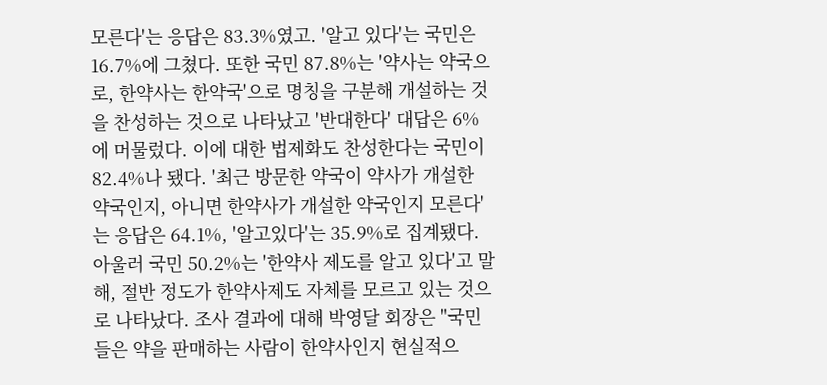모른다'는 응답은 83.3%였고. '알고 있다'는 국민은 16.7%에 그쳤다. 또한 국민 87.8%는 '약사는 약국으로, 한약사는 한약국'으로 명칭을 구분해 개설하는 것을 찬성하는 것으로 나타났고 '반대한다' 대답은 6%에 머물렀다. 이에 대한 법제화도 찬성한다는 국민이 82.4%나 됐다. '최근 방문한 약국이 약사가 개설한 약국인지, 아니면 한약사가 개설한 약국인지 모른다'는 응답은 64.1%, '알고있다'는 35.9%로 집계됐다. 아울러 국민 50.2%는 '한약사 제도를 알고 있다'고 말해, 절반 정도가 한약사제도 자체를 모르고 있는 것으로 나타났다. 조사 결과에 대해 박영달 회장은 "국민들은 약을 판매하는 사람이 한약사인지 현실적으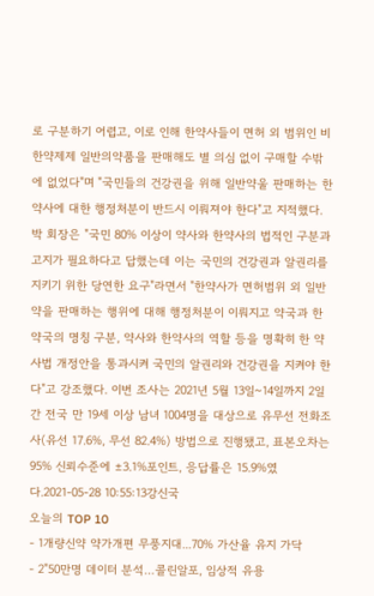로 구분하기 어렵고, 이로 인해 한약사들이 면허 외 범위인 비 한약제제 일반의약품을 판매해도 별 의심 없이 구매할 수밖에 없었다"며 "국민들의 건강권을 위해 일반약울 판매하는 한약사에 대한 행정처분이 반드시 이뤄져야 한다"고 지적했다. 박 회장은 "국민 80% 이상이 약사와 한약사의 법적인 구분과 고지가 필요하다고 답했는데 이는 국민의 건강권과 알권리를 지키기 위한 당연한 요구"라면서 "한약사가 면허범위 외 일반약을 판매하는 행위에 대해 행정처분이 이뤄지고 약국과 한약국의 명칭 구분, 약사와 한약사의 역할 등을 명확히 한 약사법 개정안을 통과시켜 국민의 알권리와 건강권을 지켜야 한다"고 강조했다. 이번 조사는 2021년 5월 13일~14일까지 2일간 전국 만 19세 이상 남녀 1004명을 대상으로 유무선 전화조사(유선 17.6%, 무선 82.4%) 방법으로 진행됐고, 표본오차는 95% 신뢰수준에 ±3.1%포인트, 응답률은 15.9%였다.2021-05-28 10:55:13강신국
오늘의 TOP 10
- 1개량신약 약가개편 무풍지대...70% 가산율 유지 가닥
- 2"50만명 데이터 분석…콜린알포, 임상적 유용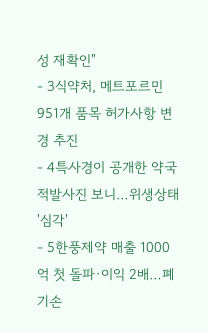성 재확인"
- 3식약처, 메트포르민 951개 품목 허가사항 변경 추진
- 4특사경이 공개한 약국 적발사진 보니…위생상태 '심각'
- 5한풍제약 매출 1000억 첫 돌파·이익 2배…폐기손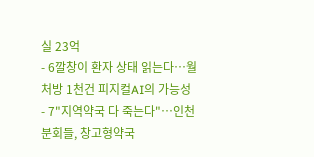실 23억
- 6깔창이 환자 상태 읽는다…월 처방 1천건 피지컬AI의 가능성
- 7"지역약국 다 죽는다"…인천 분회들, 창고형약국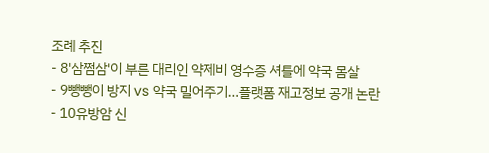조례 추진
- 8'삼쩜삼'이 부른 대리인 약제비 영수증 셔틀에 약국 몸살
- 9뺑뺑이 방지 vs 약국 밀어주기…플랫폼 재고정보 공개 논란
- 10유방암 신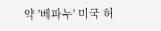약 '베파누' 미국 허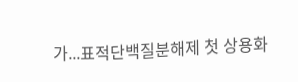가...표적단백질분해제 첫 상용화